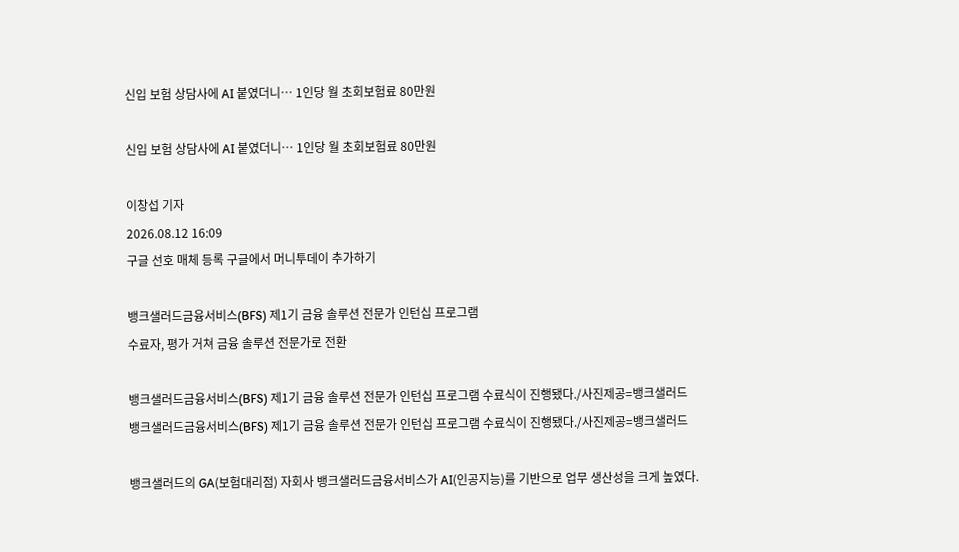신입 보험 상담사에 AI 붙였더니… 1인당 월 초회보험료 80만원

신입 보험 상담사에 AI 붙였더니… 1인당 월 초회보험료 80만원

이창섭 기자
2026.08.12 16:09
구글 선호 매체 등록 구글에서 머니투데이 추가하기

뱅크샐러드금융서비스(BFS) 제1기 금융 솔루션 전문가 인턴십 프로그램
수료자, 평가 거쳐 금융 솔루션 전문가로 전환

뱅크샐러드금융서비스(BFS) 제1기 금융 솔루션 전문가 인턴십 프로그램 수료식이 진행됐다./사진제공=뱅크샐러드
뱅크샐러드금융서비스(BFS) 제1기 금융 솔루션 전문가 인턴십 프로그램 수료식이 진행됐다./사진제공=뱅크샐러드

뱅크샐러드의 GA(보험대리점) 자회사 뱅크샐러드금융서비스가 AI(인공지능)를 기반으로 업무 생산성을 크게 높였다.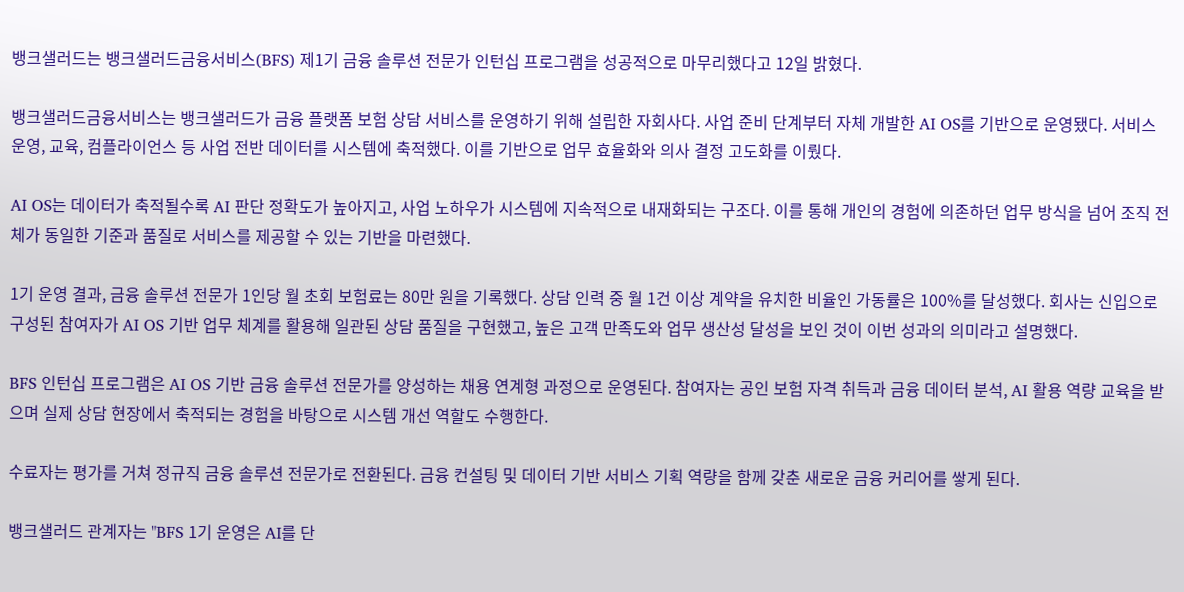뱅크샐러드는 뱅크샐러드금융서비스(BFS) 제1기 금융 솔루션 전문가 인턴십 프로그램을 성공적으로 마무리했다고 12일 밝혔다.

뱅크샐러드금융서비스는 뱅크샐러드가 금융 플랫폼 보험 상담 서비스를 운영하기 위해 설립한 자회사다. 사업 준비 단계부터 자체 개발한 AI OS를 기반으로 운영됐다. 서비스 운영, 교육, 컴플라이언스 등 사업 전반 데이터를 시스템에 축적했다. 이를 기반으로 업무 효율화와 의사 결정 고도화를 이뤘다.

AI OS는 데이터가 축적될수록 AI 판단 정확도가 높아지고, 사업 노하우가 시스템에 지속적으로 내재화되는 구조다. 이를 통해 개인의 경험에 의존하던 업무 방식을 넘어 조직 전체가 동일한 기준과 품질로 서비스를 제공할 수 있는 기반을 마련했다.

1기 운영 결과, 금융 솔루션 전문가 1인당 월 초회 보험료는 80만 원을 기록했다. 상담 인력 중 월 1건 이상 계약을 유치한 비율인 가동률은 100%를 달성했다. 회사는 신입으로 구성된 참여자가 AI OS 기반 업무 체계를 활용해 일관된 상담 품질을 구현했고, 높은 고객 만족도와 업무 생산성 달성을 보인 것이 이번 성과의 의미라고 설명했다.

BFS 인턴십 프로그램은 AI OS 기반 금융 솔루션 전문가를 양성하는 채용 연계형 과정으로 운영된다. 참여자는 공인 보험 자격 취득과 금융 데이터 분석, AI 활용 역량 교육을 받으며 실제 상담 현장에서 축적되는 경험을 바탕으로 시스템 개선 역할도 수행한다.

수료자는 평가를 거쳐 정규직 금융 솔루션 전문가로 전환된다. 금융 컨설팅 및 데이터 기반 서비스 기획 역량을 함께 갖춘 새로운 금융 커리어를 쌓게 된다.

뱅크샐러드 관계자는 "BFS 1기 운영은 AI를 단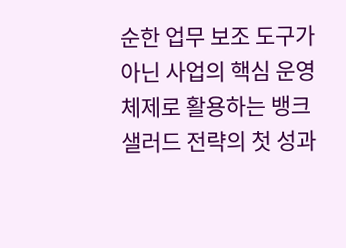순한 업무 보조 도구가 아닌 사업의 핵심 운영체제로 활용하는 뱅크샐러드 전략의 첫 성과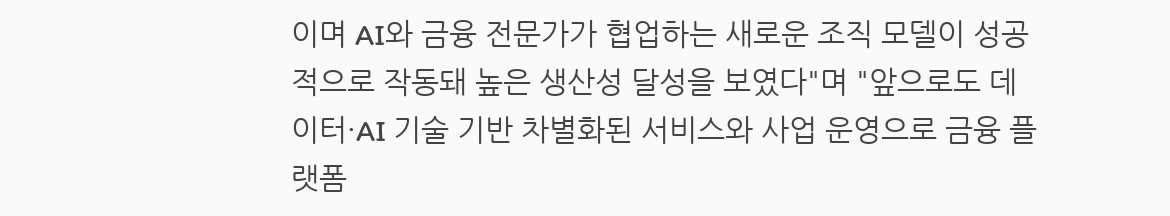이며 AI와 금융 전문가가 협업하는 새로운 조직 모델이 성공적으로 작동돼 높은 생산성 달성을 보였다"며 "앞으로도 데이터·AI 기술 기반 차별화된 서비스와 사업 운영으로 금융 플랫폼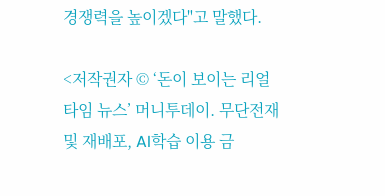경쟁력을 높이겠다"고 말했다.

<저작권자 © ‘돈이 보이는 리얼타임 뉴스’ 머니투데이. 무단전재 및 재배포, AI학습 이용 금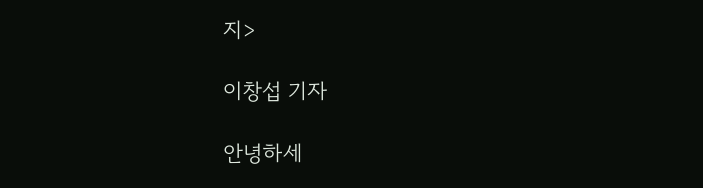지>

이창섭 기자

안녕하세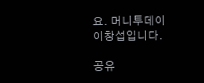요. 머니투데이 이창섭입니다.

공유